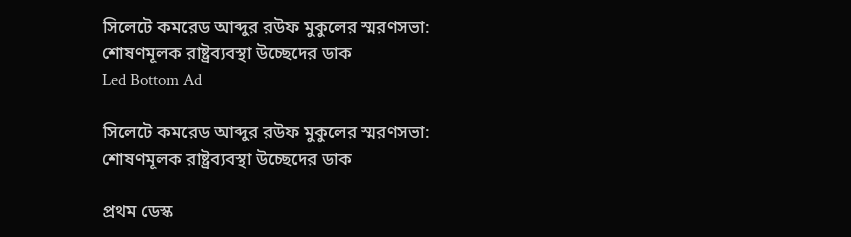সিলেটে কমরেড আব্দুর রউফ মুকুলের স্মরণসভা: শোষণমূলক রাষ্ট্রব্যবস্থা উচ্ছেদের ডাক
Led Bottom Ad

সিলেটে কমরেড আব্দুর রউফ মুকুলের স্মরণসভা: শোষণমূলক রাষ্ট্রব্যবস্থা উচ্ছেদের ডাক

প্রথম ডেস্ক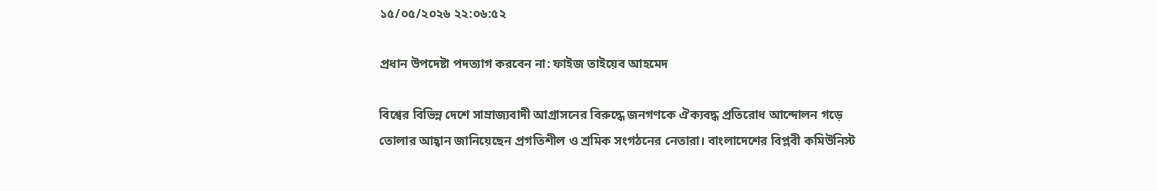১৫/০৫/২০২৬ ২২:০৬:৫২

প্রধান উপদেষ্টা পদত্যাগ করবেন না: ফাইজ তাইয়েব আহমেদ

বিশ্বের বিভিন্ন দেশে সাম্রাজ্যবাদী আগ্রাসনের বিরুদ্ধে জনগণকে ঐক্যবদ্ধ প্রতিরোধ আন্দোলন গড়ে তোলার আহ্বান জানিয়েছেন প্রগতিশীল ও শ্রমিক সংগঠনের নেতারা। বাংলাদেশের বিপ্লবী কমিউনিস্ট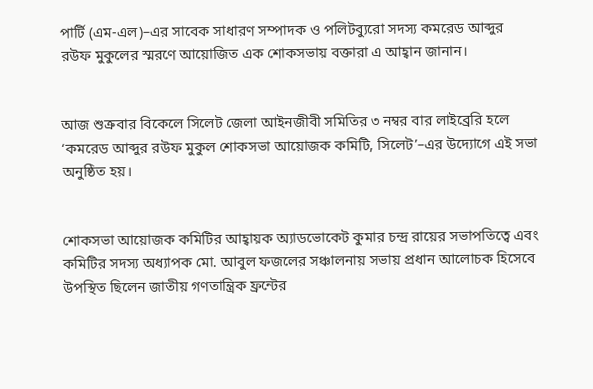পার্টি (এম-এল)–এর সাবেক সাধারণ সম্পাদক ও পলিটব্যুরো সদস্য কমরেড আব্দুর রউফ মুকুলের স্মরণে আয়োজিত এক শোকসভায় বক্তারা এ আহ্বান জানান।


আজ শুক্রবার বিকেলে সিলেট জেলা আইনজীবী সমিতির ৩ নম্বর বার লাইব্রেরি হলে ‘কমরেড আব্দুর রউফ মুকুল শোকসভা আয়োজক কমিটি, সিলেট’–এর উদ্যোগে এই সভা অনুষ্ঠিত হয়।


শোকসভা আয়োজক কমিটির আহ্বায়ক অ্যাডভোকেট কুমার চন্দ্র রায়ের সভাপতিত্বে এবং কমিটির সদস্য অধ্যাপক মো. আবুল ফজলের সঞ্চালনায় সভায় প্রধান আলোচক হিসেবে উপস্থিত ছিলেন জাতীয় গণতান্ত্রিক ফ্রন্টের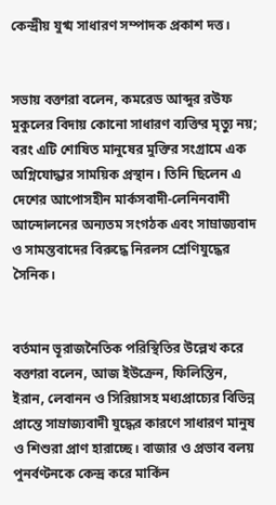কেন্দ্রীয় যুগ্ম সাধারণ সম্পাদক প্রকাশ দত্ত।


সভায় বক্তারা বলেন, কমরেড আব্দুর রউফ মুকুলের বিদায় কোনো সাধারণ ব্যক্তির মৃত্যু নয়; বরং এটি শোষিত মানুষের মুক্তির সংগ্রামে এক অগ্নিযোদ্ধার সাময়িক প্রস্থান। তিনি ছিলেন এ দেশের আপোসহীন মার্কসবাদী-লেনিনবাদী আন্দোলনের অন্যতম সংগঠক এবং সাম্রাজ্যবাদ ও সামন্তবাদের বিরুদ্ধে নিরলস শ্রেণিযুদ্ধের সৈনিক।


বর্তমান ভূরাজনৈতিক পরিস্থিতির উল্লেখ করে বক্তারা বলেন, আজ ইউক্রেন, ফিলিস্তিন, ইরান, লেবানন ও সিরিয়াসহ মধ্যপ্রাচ্যের বিভিন্ন প্রান্তে সাম্রাজ্যবাদী যুদ্ধের কারণে সাধারণ মানুষ ও শিশুরা প্রাণ হারাচ্ছে। বাজার ও প্রভাব বলয় পুনর্বণ্টনকে কেন্দ্র করে মার্কিন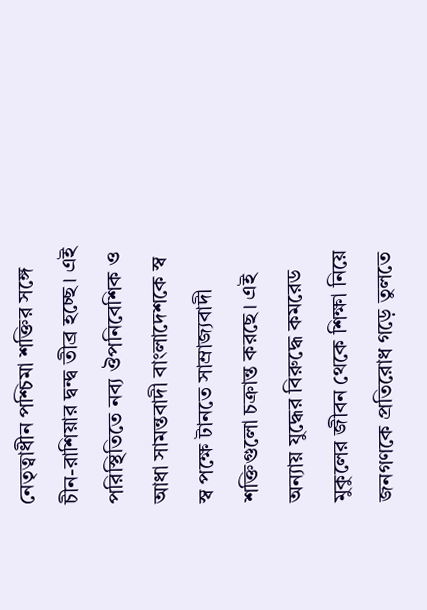নেতৃত্বাধীন পশ্চিমা শক্তির সঙ্গে চীন-রাশিয়ার দ্বন্দ্ব তীব্র হচ্ছে। এই পরিস্থিতিতে নব্য ঔপনিবেশিক ও আধা সামন্তবাদী বাংলাদেশকে স্ব স্ব পক্ষে টানতে সাম্রাজ্যবাদী শক্তিগুলো চক্রান্ত করছে। এই অন্যায় যুদ্ধের বিরুদ্ধে কমরেড মুকুলের জীবন থেকে শিক্ষা নিয়ে জনগণকে প্রতিরোধ গড়ে তুলতে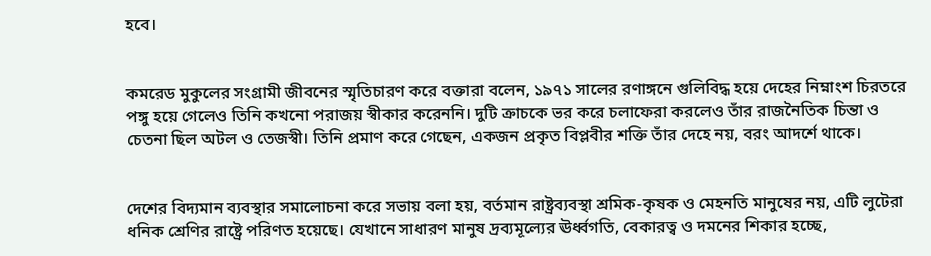হবে।


কমরেড মুকুলের সংগ্রামী জীবনের স্মৃতিচারণ করে বক্তারা বলেন, ১৯৭১ সালের রণাঙ্গনে গুলিবিদ্ধ হয়ে দেহের নিম্নাংশ চিরতরে পঙ্গু হয়ে গেলেও তিনি কখনো পরাজয় স্বীকার করেননি। দুটি ক্রাচকে ভর করে চলাফেরা করলেও তাঁর রাজনৈতিক চিন্তা ও চেতনা ছিল অটল ও তেজস্বী। তিনি প্রমাণ করে গেছেন, একজন প্রকৃত বিপ্লবীর শক্তি তাঁর দেহে নয়, বরং আদর্শে থাকে।


দেশের বিদ্যমান ব্যবস্থার সমালোচনা করে সভায় বলা হয়, বর্তমান রাষ্ট্রব্যবস্থা শ্রমিক-কৃষক ও মেহনতি মানুষের নয়, এটি লুটেরা ধনিক শ্রেণির রাষ্ট্রে পরিণত হয়েছে। যেখানে সাধারণ মানুষ দ্রব্যমূল্যের ঊর্ধ্বগতি, বেকারত্ব ও দমনের শিকার হচ্ছে,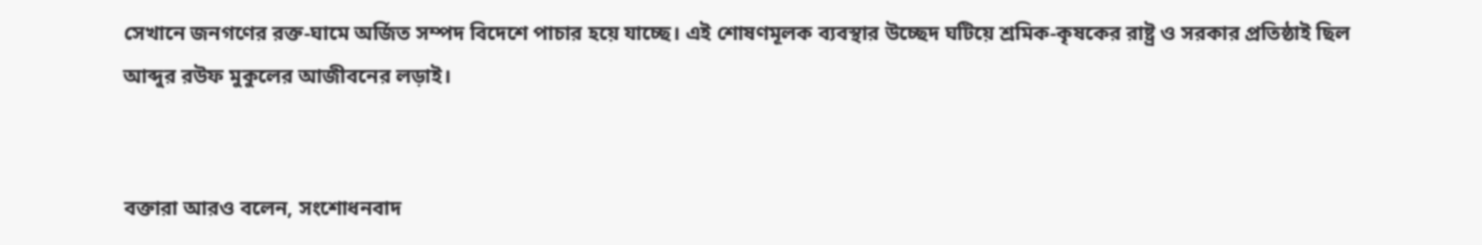সেখানে জনগণের রক্ত-ঘামে অর্জিত সম্পদ বিদেশে পাচার হয়ে যাচ্ছে। এই শোষণমূলক ব্যবস্থার উচ্ছেদ ঘটিয়ে শ্রমিক-কৃষকের রাষ্ট্র ও সরকার প্রতিষ্ঠাই ছিল আব্দুর রউফ মুকুলের আজীবনের লড়াই।


বক্তারা আরও বলেন, সংশোধনবাদ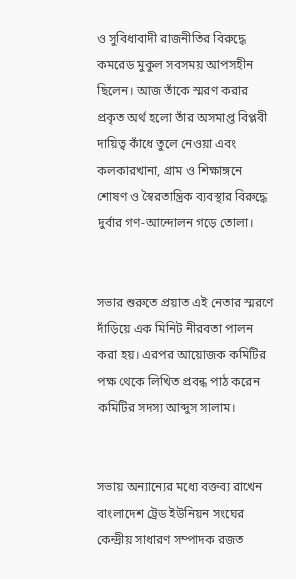ও সুবিধাবাদী রাজনীতির বিরুদ্ধে কমরেড মুকুল সবসময় আপসহীন ছিলেন। আজ তাঁকে স্মরণ করার প্রকৃত অর্থ হলো তাঁর অসমাপ্ত বিপ্লবী দায়িত্ব কাঁধে তুলে নেওয়া এবং কলকারখানা, গ্রাম ও শিক্ষাঙ্গনে শোষণ ও স্বৈরতান্ত্রিক ব্যবস্থার বিরুদ্ধে দুর্বার গণ-আন্দোলন গড়ে তোলা।


সভার শুরুতে প্রয়াত এই নেতার স্মরণে দাঁড়িয়ে এক মিনিট নীরবতা পালন করা হয়। এরপর আয়োজক কমিটির পক্ষ থেকে লিখিত প্রবন্ধ পাঠ করেন কমিটির সদস্য আব্দুস সালাম।


সভায় অন্যান্যের মধ্যে বক্তব্য রাখেন বাংলাদেশ ট্রেড ইউনিয়ন সংঘের কেন্দ্রীয় সাধারণ সম্পাদক রজত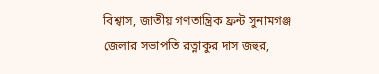বিশ্বাস, জাতীয় গণতান্ত্রিক ফ্রন্ট সুনামগঞ্জ জেলার সভাপতি রত্নাকুর দাস জহুর,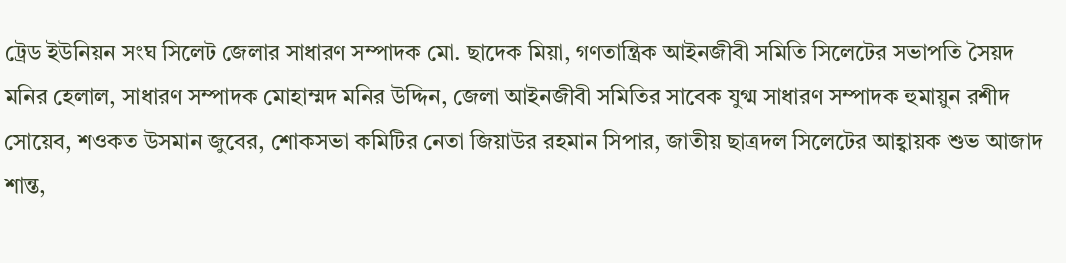ট্রেড ইউনিয়ন সংঘ সিলেট জেলার সাধারণ সম্পাদক মো. ছাদেক মিয়া, গণতান্ত্রিক আইনজীবী সমিতি সিলেটের সভাপতি সৈয়দ মনির হেলাল, সাধারণ সম্পাদক মোহাম্মদ মনির উদ্দিন, জেলা আইনজীবী সমিতির সাবেক যুগ্ম সাধারণ সম্পাদক হুমায়ুন রশীদ সোয়েব, শওকত উসমান জুবের, শোকসভা কমিটির নেতা জিয়াউর রহমান সিপার, জাতীয় ছাত্রদল সিলেটের আহ্বায়ক শুভ আজাদ শান্ত,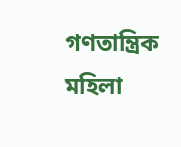গণতান্ত্রিক মহিলা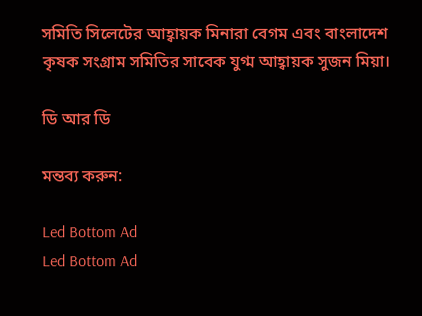সমিতি সিলেটের আহ্বায়ক মিনারা বেগম এবং বাংলাদেশ কৃষক সংগ্রাম সমিতির সাবেক যুগ্ম আহ্বায়ক সুজন মিয়া।

ডি আর ডি

মন্তব্য করুন:

Led Bottom Ad
Led Bottom Ad